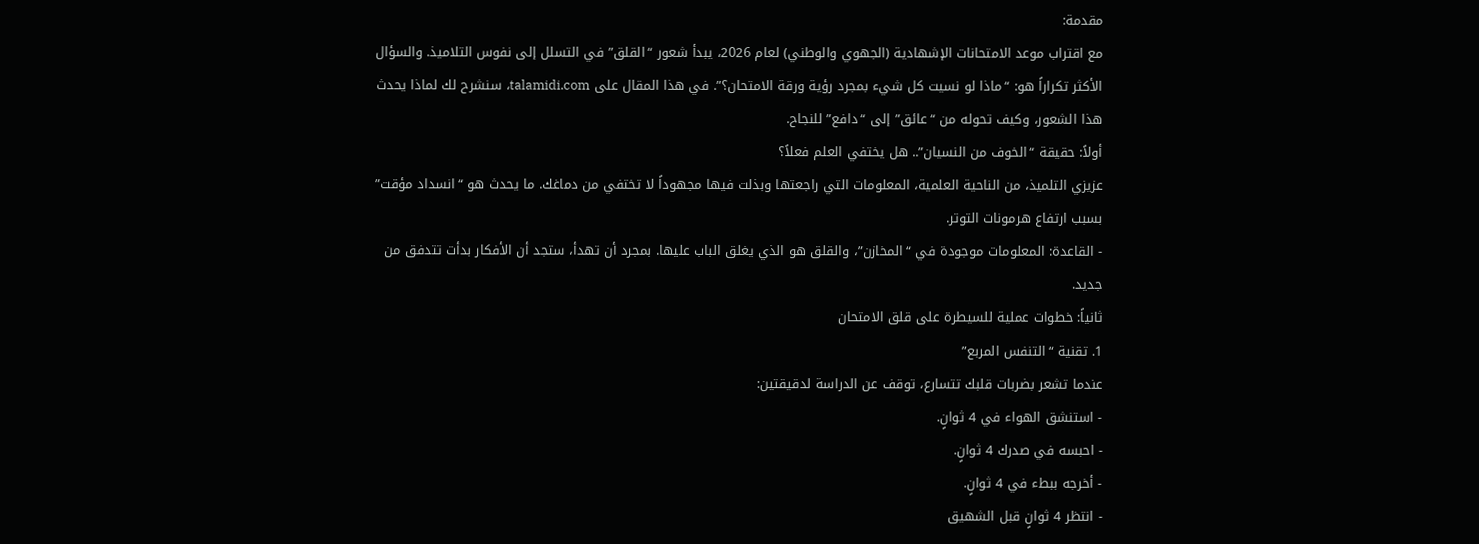مقدمة:
مع اقتراب موعد الامتحانات الإشهادية (الجهوي والوطني) لعام 2026، يبدأ شعور “القلق” في التسلل إلى نفوس التلاميذ. والسؤال الأكثر تكراراً هو: “ماذا لو نسيت كل شيء بمجرد رؤية ورقة الامتحان؟”. في هذا المقال على talamidi.com، سنشرح لك لماذا يحدث هذا الشعور، وكيف تحوله من “عائق” إلى “دافع” للنجاح.
أولاً: حقيقة “الخوف من النسيان”.. هل يختفي العلم فعلاً؟
عزيزي التلميذ، من الناحية العلمية، المعلومات التي راجعتها وبذلت فيها مجهوداً لا تختفي من دماغك. ما يحدث هو “انسداد مؤقت” بسبب ارتفاع هرمونات التوتر.
- القاعدة: المعلومات موجودة في “المخازن”، والقلق هو الذي يغلق الباب عليها. بمجرد أن تهدأ، ستجد أن الأفكار بدأت تتدفق من جديد.
ثانياً: خطوات عملية للسيطرة على قلق الامتحان
1. تقنية “التنفس المربع”
عندما تشعر بضربات قلبك تتسارع، توقف عن الدراسة لدقيقتين:
- استنشق الهواء في 4 ثوانٍ.
- احبسه في صدرك 4 ثوانٍ.
- أخرجه ببطء في 4 ثوانٍ.
- انتظر 4 ثوانٍ قبل الشهيق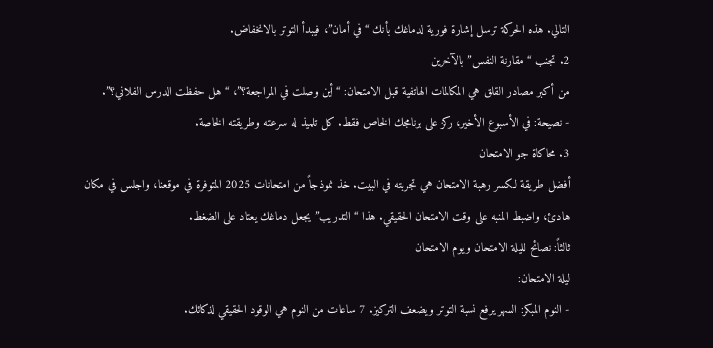التالي. هذه الحركة ترسل إشارة فورية لدماغك بأنك “في أمان”، فيبدأ التوتر بالانخفاض.
2. تجنب “مقارنة النفس” بالآخرين
من أكبر مصادر القلق هي المكالمات الهاتفية قبل الامتحان: “أين وصلت في المراجعة؟”، “هل حفظت الدرس الفلاني؟”.
- نصيحة: في الأسبوع الأخير، ركز على برنامجك الخاص فقط. كل تلميذ له سرعته وطريقته الخاصة.
3. محاكاة جو الامتحان
أفضل طريقة لكسر رهبة الامتحان هي تجربته في البيت. خذ نموذجاً من امتحانات 2025 المتوفرة في موقعنا، واجلس في مكان هادئ، واضبط المنبه على وقت الامتحان الحقيقي. هذا “التدريب” يجعل دماغك يعتاد على الضغط.
ثالثاً: نصائح لليلة الامتحان ويوم الامتحان
ليلة الامتحان:
- النوم المبكر: السهر يرفع نسبة التوتر ويضعف التركيز. 7 ساعات من النوم هي الوقود الحقيقي لذكائك.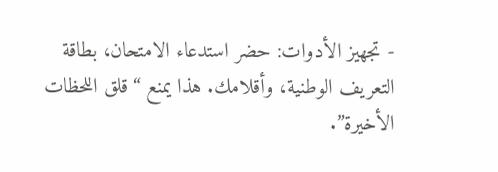- تجهيز الأدوات: حضر استدعاء الامتحان، بطاقة التعريف الوطنية، وأقلامك. هذا يمنع “قلق اللحظات الأخيرة”.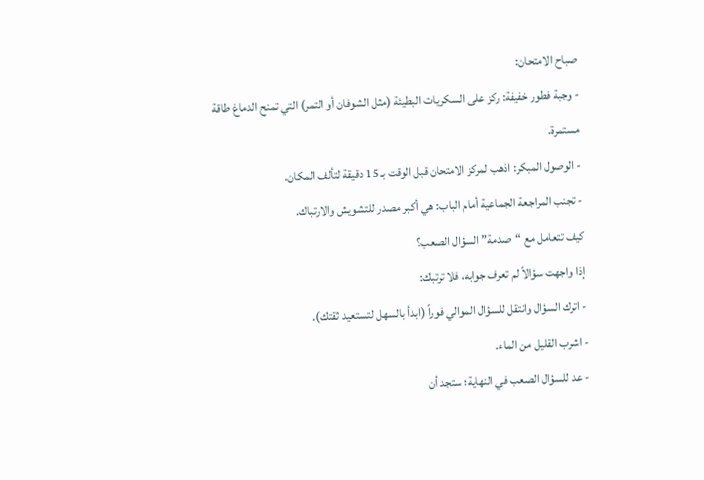صباح الامتحان:
- وجبة فطور خفيفة: ركز على السكريات البطيئة (مثل الشوفان أو التمر) التي تمنح الدماغ طاقة مستمرة.
- الوصول المبكر: اذهب لمركز الامتحان قبل الوقت بـ 15 دقيقة لتألف المكان.
- تجنب المراجعة الجماعية أمام الباب: هي أكبر مصدر للتشويش والارتباك.
كيف تتعامل مع “صدمة” السؤال الصعب؟
إذا واجهت سؤالاً لم تعرف جوابه، فلا ترتبك:
- اترك السؤال وانتقل للسؤال الموالي فوراً (ابدأ بالسهل لتستعيد ثقتك).
- اشرب القليل من الماء.
- عد للسؤال الصعب في النهاية؛ ستجد أن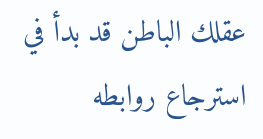عقلك الباطن قد بدأ في استرجاع روابطه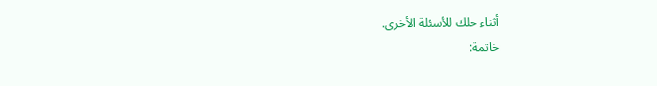أثناء حلك للأسئلة الأخرى.
خاتمة: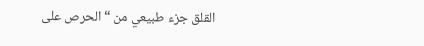القلق جزء طبيعي من “الحرص على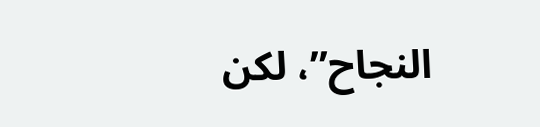النجاح”، لكن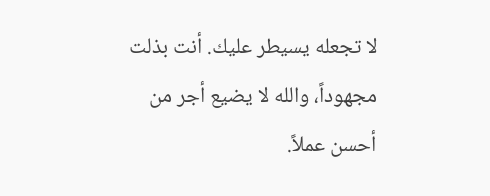لا تجعله يسيطر عليك. أنت بذلت مجهوداً، والله لا يضيع أجر من أحسن عملاً.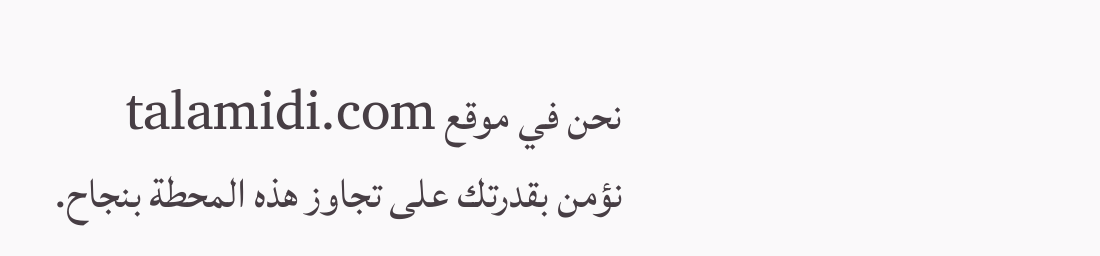نحن في موقع talamidi.com نؤمن بقدرتك على تجاوز هذه المحطة بنجاح.